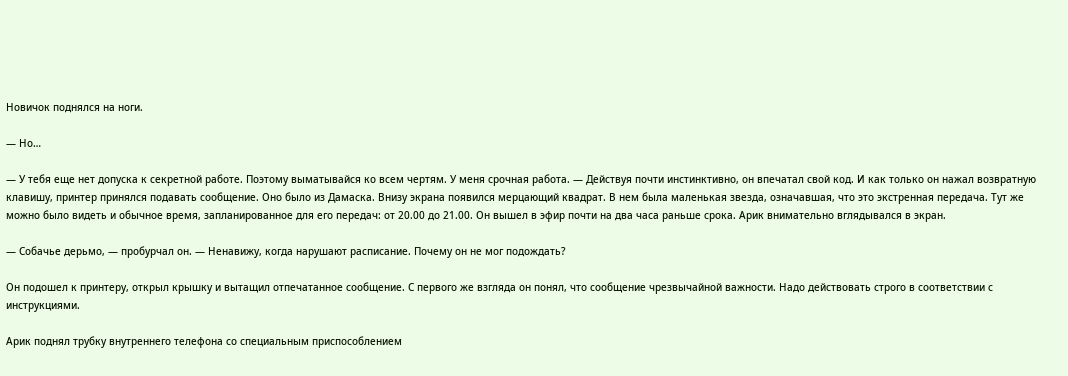Новичок поднялся на ноги.

— Но…

— У тебя еще нет допуска к секретной работе. Поэтому выматывайся ко всем чертям. У меня срочная работа. — Действуя почти инстинктивно, он впечатал свой код. И как только он нажал возвратную клавишу, принтер принялся подавать сообщение. Оно было из Дамаска. Внизу экрана появился мерцающий квадрат. В нем была маленькая звезда, означавшая, что это экстренная передача. Тут же можно было видеть и обычное время, запланированное для его передач: от 20.00 до 21.00. Он вышел в эфир почти на два часа раньше срока. Арик внимательно вглядывался в экран.

— Собачье дерьмо, — пробурчал он. — Ненавижу, когда нарушают расписание. Почему он не мог подождать?

Он подошел к принтеру, открыл крышку и вытащил отпечатанное сообщение. С первого же взгляда он понял, что сообщение чрезвычайной важности. Надо действовать строго в соответствии с инструкциями.

Арик поднял трубку внутреннего телефона со специальным приспособлением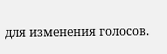для изменения голосов.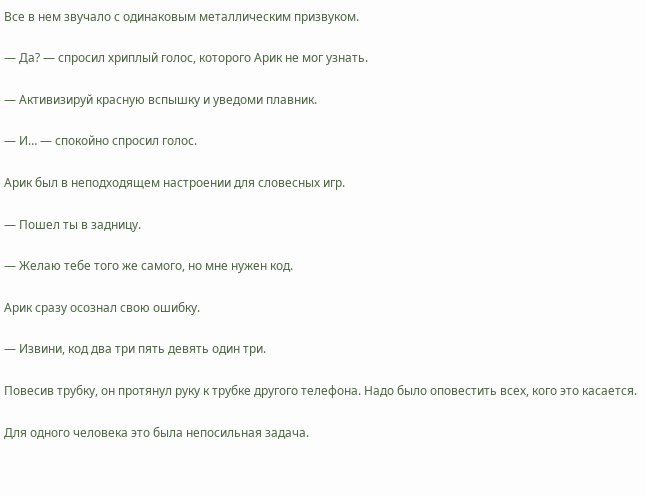Все в нем звучало с одинаковым металлическим призвуком.

— Да? — спросил хриплый голос, которого Арик не мог узнать.

— Активизируй красную вспышку и уведоми плавник.

— И… — спокойно спросил голос.

Арик был в неподходящем настроении для словесных игр.

— Пошел ты в задницу.

— Желаю тебе того же самого, но мне нужен код.

Арик сразу осознал свою ошибку.

— Извини, код два три пять девять один три.

Повесив трубку, он протянул руку к трубке другого телефона. Надо было оповестить всех, кого это касается.

Для одного человека это была непосильная задача.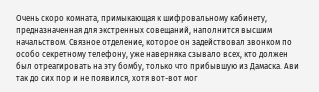Очень скоро комната, примыкающая к шифровальному кабинету, предназначенная для экстренных совещаний, наполнится высшим начальством. Связное отделение, которое он задействовал звонком по особо секретному телефону, уже наверняка сзывало всех, кто должен был отреагировать на эту бомбу, только что прибывшую из Дамаска. Ави так до сих пор и не появился, хотя вот-вот мог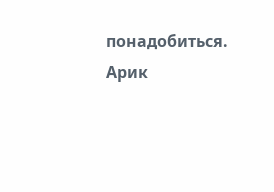понадобиться. Арик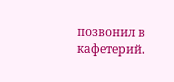позвонил в кафетерий.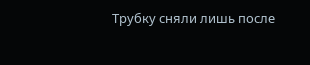Трубку сняли лишь после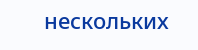нескольких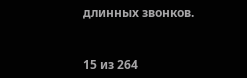длинных звонков.



15 из 264